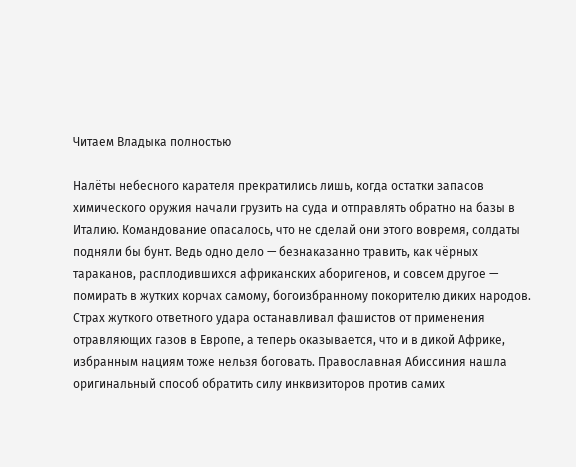Читаем Владыка полностью

Налёты небесного карателя прекратились лишь, когда остатки запасов химического оружия начали грузить на суда и отправлять обратно на базы в Италию. Командование опасалось, что не сделай они этого вовремя, солдаты подняли бы бунт. Ведь одно дело — безнаказанно травить, как чёрных тараканов, расплодившихся африканских аборигенов, и совсем другое — помирать в жутких корчах самому, богоизбранному покорителю диких народов. Страх жуткого ответного удара останавливал фашистов от применения отравляющих газов в Европе, а теперь оказывается, что и в дикой Африке, избранным нациям тоже нельзя боговать. Православная Абиссиния нашла оригинальный способ обратить силу инквизиторов против самих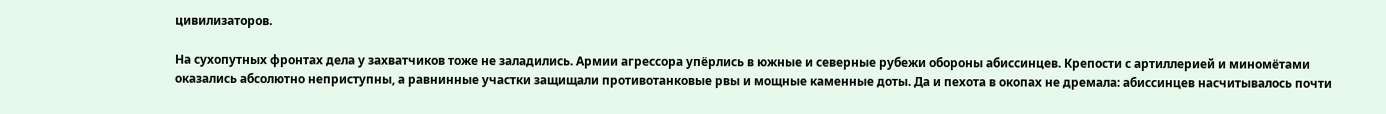цивилизаторов.

На сухопутных фронтах дела у захватчиков тоже не заладились. Армии агрессора упёрлись в южные и северные рубежи обороны абиссинцев. Крепости с артиллерией и миномётами оказались абсолютно неприступны, а равнинные участки защищали противотанковые рвы и мощные каменные доты. Да и пехота в окопах не дремала: абиссинцев насчитывалось почти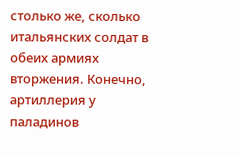столько же, сколько итальянских солдат в обеих армиях вторжения. Конечно, артиллерия у паладинов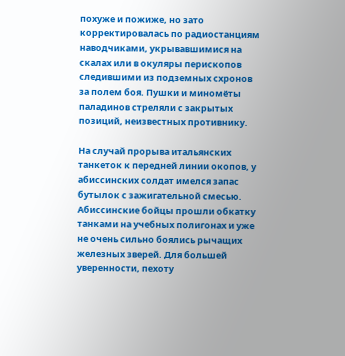похуже и пожиже, но зато корректировалась по радиостанциям наводчиками, укрывавшимися на скалах или в окуляры перископов следившими из подземных схронов за полем боя. Пушки и миномёты паладинов стреляли с закрытых позиций, неизвестных противнику.

На случай прорыва итальянских танкеток к передней линии окопов, у абиссинских солдат имелся запас бутылок с зажигательной смесью. Абиссинские бойцы прошли обкатку танками на учебных полигонах и уже не очень сильно боялись рычащих железных зверей. Для большей уверенности, пехоту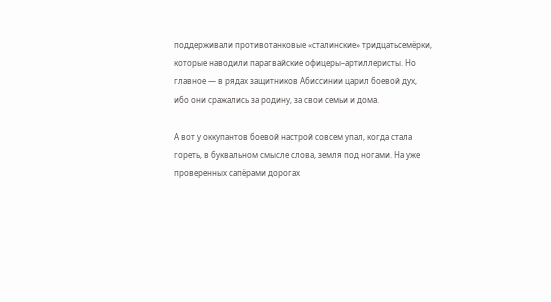поддерживали противотанковые «сталинские» тридцатьсемёрки, которые наводили парагвайские офицеры–артиллеристы. Но главное — в рядах защитников Абиссинии царил боевой дух, ибо они сражались за родину, за свои семьи и дома.

А вот у оккупантов боевой настрой совсем упал, когда стала гореть, в буквальном смысле слова, земля под ногами. На уже проверенных сапёрами дорогах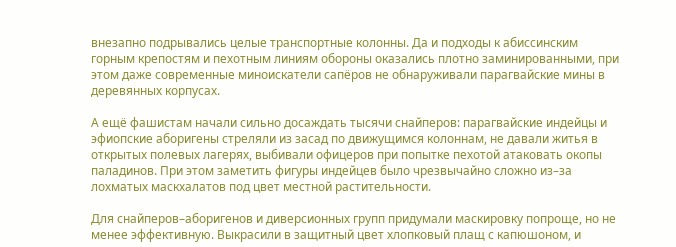внезапно подрывались целые транспортные колонны. Да и подходы к абиссинским горным крепостям и пехотным линиям обороны оказались плотно заминированными, при этом даже современные миноискатели сапёров не обнаруживали парагвайские мины в деревянных корпусах.

А ещё фашистам начали сильно досаждать тысячи снайперов: парагвайские индейцы и эфиопские аборигены стреляли из засад по движущимся колоннам, не давали житья в открытых полевых лагерях, выбивали офицеров при попытке пехотой атаковать окопы паладинов. При этом заметить фигуры индейцев было чрезвычайно сложно из–за лохматых маскхалатов под цвет местной растительности.

Для снайперов–аборигенов и диверсионных групп придумали маскировку попроще, но не менее эффективную. Выкрасили в защитный цвет хлопковый плащ с капюшоном, и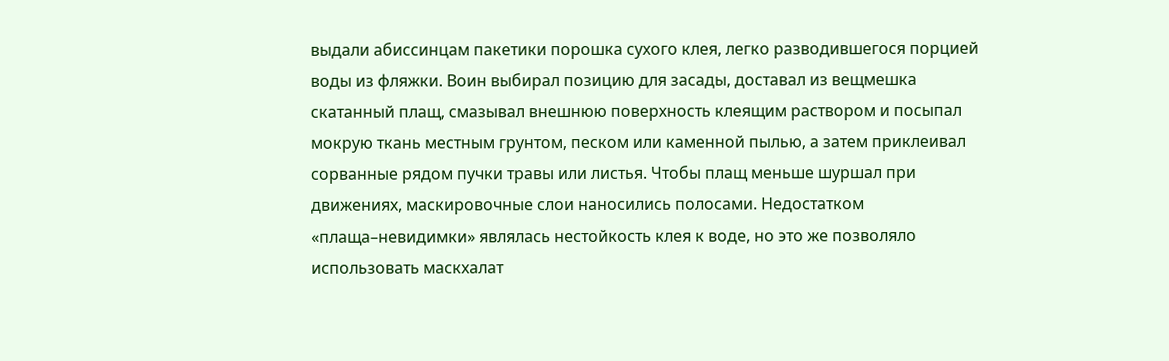выдали абиссинцам пакетики порошка сухого клея, легко разводившегося порцией воды из фляжки. Воин выбирал позицию для засады, доставал из вещмешка скатанный плащ, смазывал внешнюю поверхность клеящим раствором и посыпал мокрую ткань местным грунтом, песком или каменной пылью, а затем приклеивал сорванные рядом пучки травы или листья. Чтобы плащ меньше шуршал при движениях, маскировочные слои наносились полосами. Недостатком «плаща–невидимки» являлась нестойкость клея к воде, но это же позволяло использовать маскхалат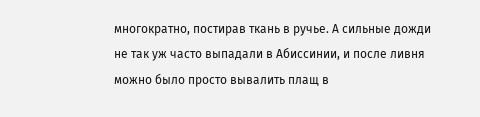многократно, постирав ткань в ручье. А сильные дожди не так уж часто выпадали в Абиссинии, и после ливня можно было просто вывалить плащ в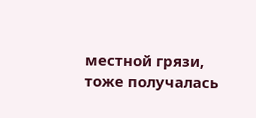местной грязи, тоже получалась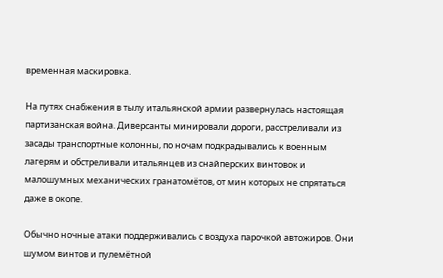временная маскировка.

На путях снабжения в тылу итальянской армии развернулась настоящая партизанская война. Диверсанты минировали дороги, расстреливали из засады транспортные колонны, по ночам подкрадывались к военным лагерям и обстреливали итальянцев из снайперских винтовок и малошумных механических гранатомётов, от мин которых не спрятаться даже в окопе.

Обычно ночные атаки поддерживались с воздуха парочкой автожиров. Они шумом винтов и пулемётной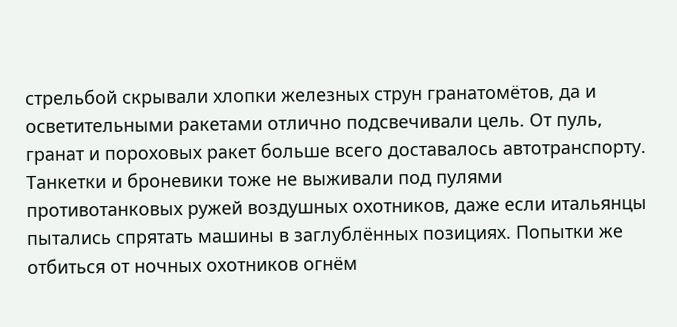стрельбой скрывали хлопки железных струн гранатомётов, да и осветительными ракетами отлично подсвечивали цель. От пуль, гранат и пороховых ракет больше всего доставалось автотранспорту. Танкетки и броневики тоже не выживали под пулями противотанковых ружей воздушных охотников, даже если итальянцы пытались спрятать машины в заглублённых позициях. Попытки же отбиться от ночных охотников огнём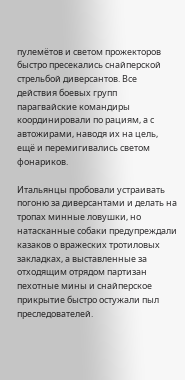пулемётов и светом прожекторов быстро пресекались снайперской стрельбой диверсантов. Все действия боевых групп парагвайские командиры координировали по рациям, а с автожирами, наводя их на цель, ещё и перемигивались светом фонариков.

Итальянцы пробовали устраивать погоню за диверсантами и делать на тропах минные ловушки, но натасканные собаки предупреждали казаков о вражеских тротиловых закладках, а выставленные за отходящим отрядом партизан пехотные мины и снайперское прикрытие быстро остужали пыл преследователей.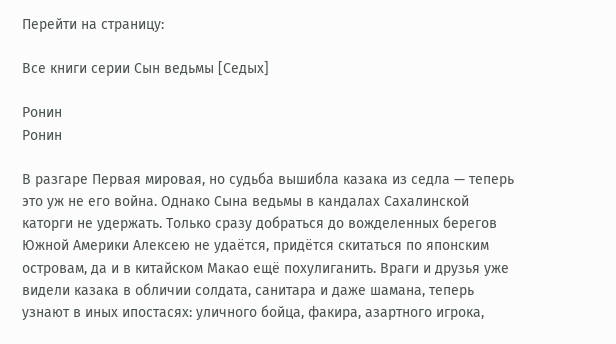Перейти на страницу:

Все книги серии Сын ведьмы [Седых]

Ронин
Ронин

В разгаре Первая мировая, но судьба вышибла казака из седла — теперь это уж не его война. Однако Сына ведьмы в кандалах Сахалинской каторги не удержать. Только сразу добраться до вожделенных берегов Южной Америки Алексею не удаётся, придётся скитаться по японским островам, да и в китайском Макао ещё похулиганить. Враги и друзья уже видели казака в обличии солдата, санитара и даже шамана, теперь узнают в иных ипостасях: уличного бойца, факира, азартного игрока,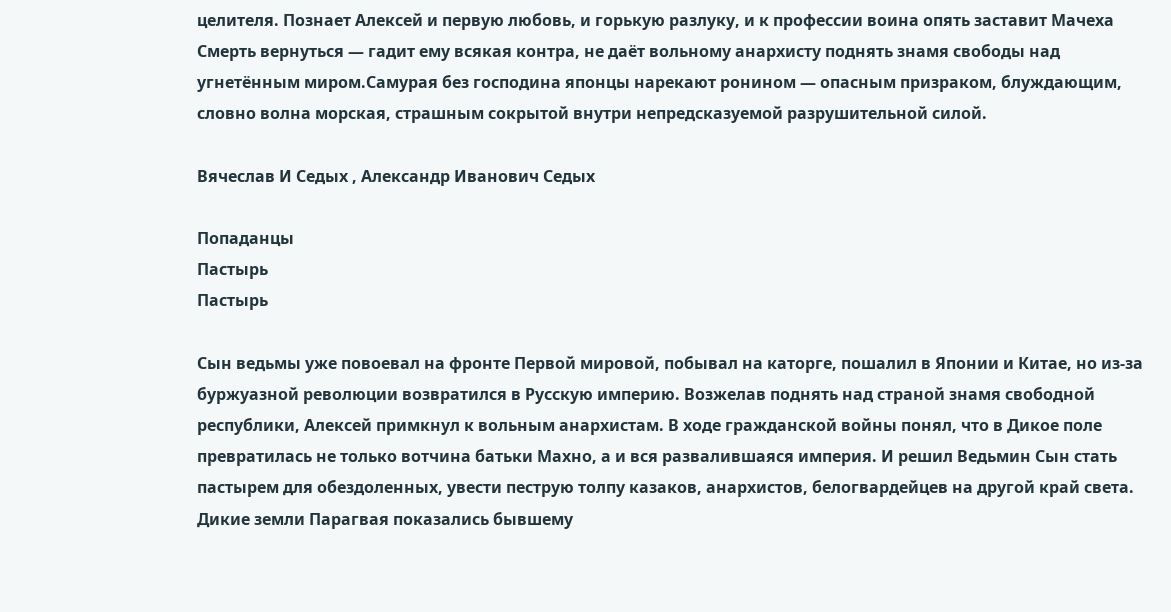целителя. Познает Алексей и первую любовь, и горькую разлуку, и к профессии воина опять заставит Мачеха Смерть вернуться — гадит ему всякая контра, не даёт вольному анархисту поднять знамя свободы над угнетённым миром.Самурая без господина японцы нарекают ронином — опасным призраком, блуждающим, словно волна морская, страшным сокрытой внутри непредсказуемой разрушительной силой.

Вячеслав И Седых , Александр Иванович Седых

Попаданцы
Пастырь
Пастырь

Сын ведьмы уже повоевал на фронте Первой мировой, побывал на каторге, пошалил в Японии и Китае, но из-за буржуазной революции возвратился в Русскую империю. Возжелав поднять над страной знамя свободной республики, Алексей примкнул к вольным анархистам. В ходе гражданской войны понял, что в Дикое поле превратилась не только вотчина батьки Махно, а и вся развалившаяся империя. И решил Ведьмин Сын стать пастырем для обездоленных, увести пеструю толпу казаков, анархистов, белогвардейцев на другой край света. Дикие земли Парагвая показались бывшему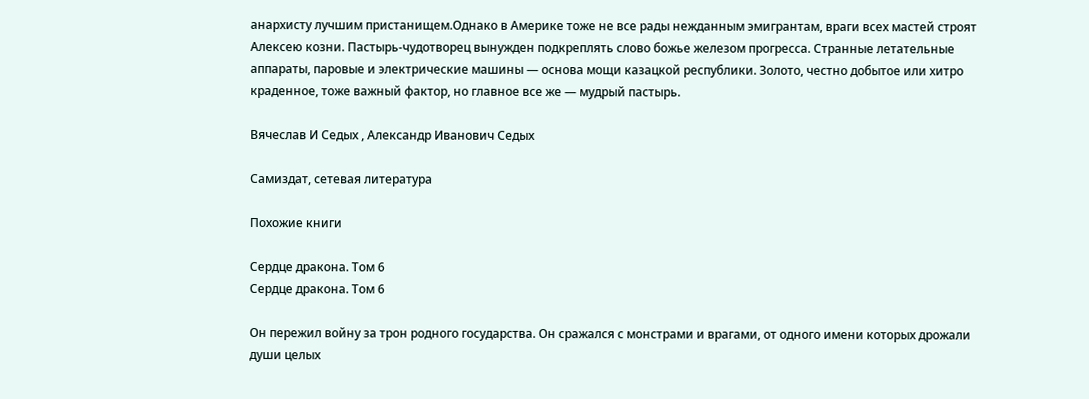анархисту лучшим пристанищем.Однако в Америке тоже не все рады нежданным эмигрантам, враги всех мастей строят Алексею козни. Пастырь-чудотворец вынужден подкреплять слово божье железом прогресса. Странные летательные аппараты, паровые и электрические машины — основа мощи казацкой республики. Золото, честно добытое или хитро краденное, тоже важный фактор, но главное все же — мудрый пастырь.

Вячеслав И Седых , Александр Иванович Седых

Самиздат, сетевая литература

Похожие книги

Сердце дракона. Том 6
Сердце дракона. Том 6

Он пережил войну за трон родного государства. Он сражался с монстрами и врагами, от одного имени которых дрожали души целых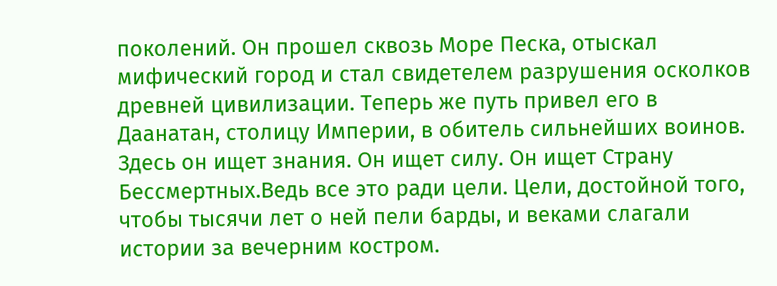поколений. Он прошел сквозь Море Песка, отыскал мифический город и стал свидетелем разрушения осколков древней цивилизации. Теперь же путь привел его в Даанатан, столицу Империи, в обитель сильнейших воинов. Здесь он ищет знания. Он ищет силу. Он ищет Страну Бессмертных.Ведь все это ради цели. Цели, достойной того, чтобы тысячи лет о ней пели барды, и веками слагали истории за вечерним костром.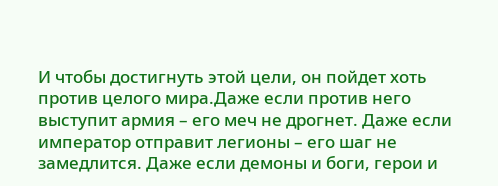И чтобы достигнуть этой цели, он пойдет хоть против целого мира.Даже если против него выступит армия – его меч не дрогнет. Даже если император отправит легионы – его шаг не замедлится. Даже если демоны и боги, герои и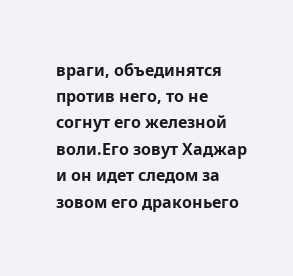враги, объединятся против него, то не согнут его железной воли.Его зовут Хаджар и он идет следом за зовом его драконьего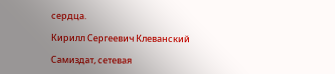сердца.

Кирилл Сергеевич Клеванский

Самиздат, сетевая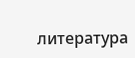литература